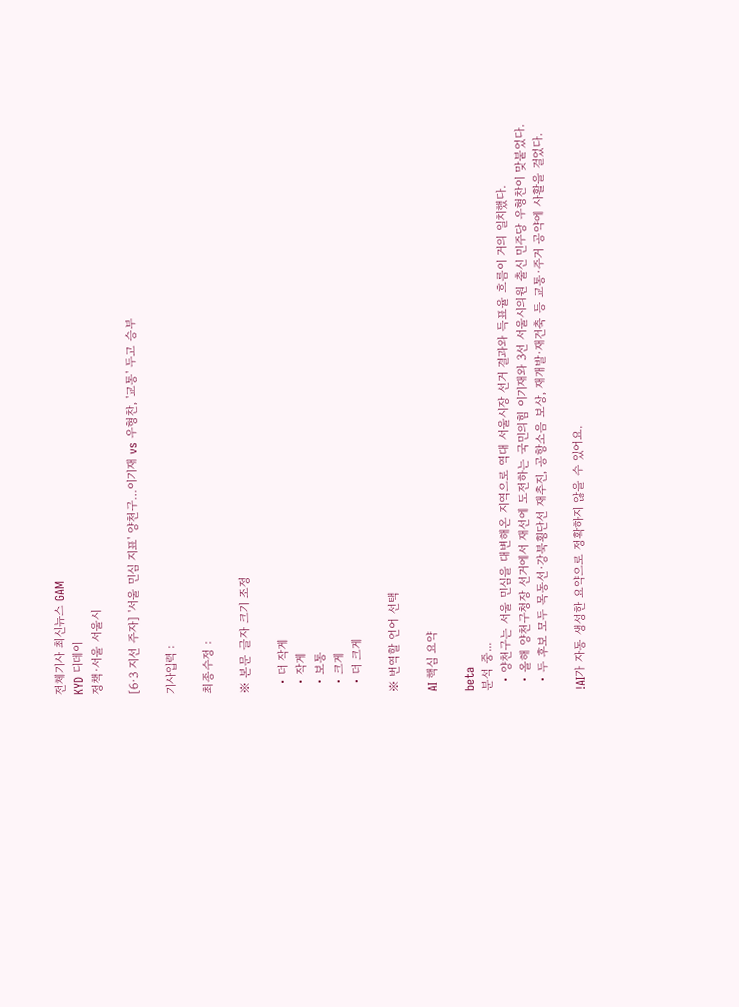전체기사 최신뉴스 GAM
KYD 디데이
정책·서울 서울시

[6·3 지선 주자] '서울 민심 지표' 양천구…이기재 vs 우형찬, '교통' 두고 승부

기사입력 :

최종수정 :

※ 본문 글자 크기 조정

  • 더 작게
  • 작게
  • 보통
  • 크게
  • 더 크게

※ 번역할 언어 선택

AI 핵심 요약

beta
분석 중...
  • 양천구는 서울 민심을 대변해온 지역으로 역대 서울시장 선거 결과와 득표율 흐름이 거의 일치했다.
  • 올해 양천구청장 선거에서 재선에 도전하는 국민의힘 이기재와 3선 서울시의원 출신 민주당 우형찬이 맞붙었다.
  • 두 후보 모두 목동선·강북횡단선 재추진, 공항소음 보상, 재개발·재건축 등 교통·주거 공약에 사활을 걸었다.

!AI가 자동 생성한 요약으로 정확하지 않을 수 있어요.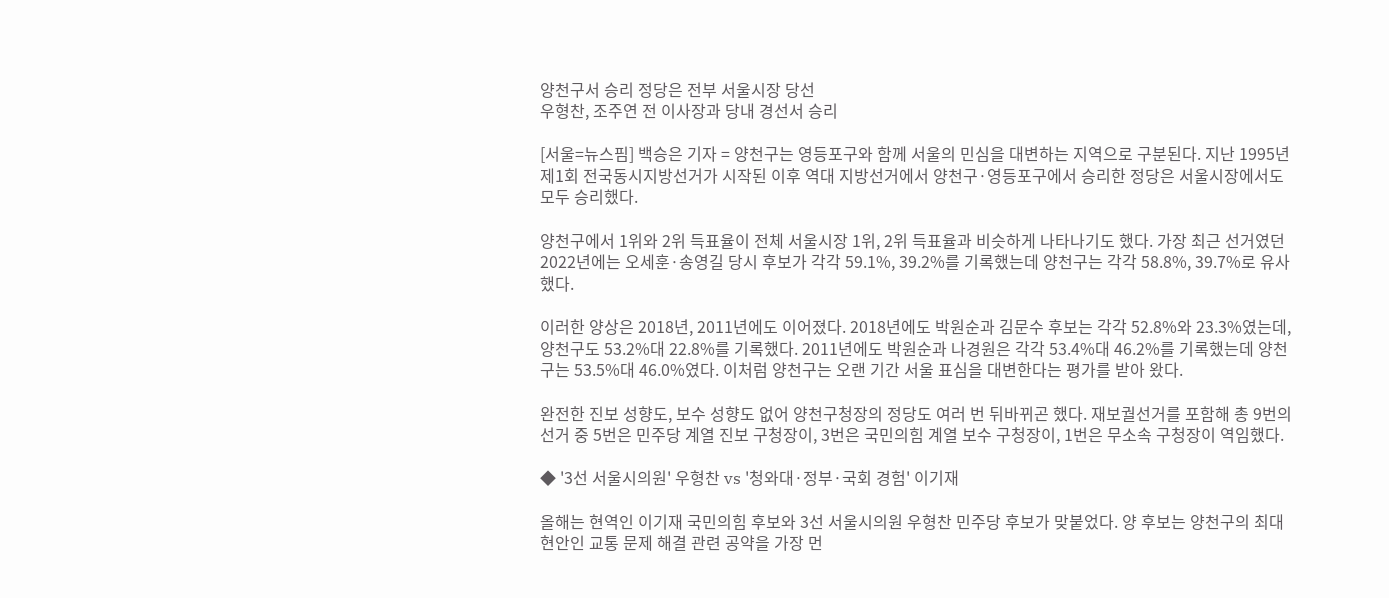양천구서 승리 정당은 전부 서울시장 당선
우형찬, 조주연 전 이사장과 당내 경선서 승리

[서울=뉴스핌] 백승은 기자 = 양천구는 영등포구와 함께 서울의 민심을 대변하는 지역으로 구분된다. 지난 1995년 제1회 전국동시지방선거가 시작된 이후 역대 지방선거에서 양천구·영등포구에서 승리한 정당은 서울시장에서도 모두 승리했다.

양천구에서 1위와 2위 득표율이 전체 서울시장 1위, 2위 득표율과 비슷하게 나타나기도 했다. 가장 최근 선거였던 2022년에는 오세훈·송영길 당시 후보가 각각 59.1%, 39.2%를 기록했는데 양천구는 각각 58.8%, 39.7%로 유사했다.

이러한 양상은 2018년, 2011년에도 이어졌다. 2018년에도 박원순과 김문수 후보는 각각 52.8%와 23.3%였는데, 양천구도 53.2%대 22.8%를 기록했다. 2011년에도 박원순과 나경원은 각각 53.4%대 46.2%를 기록했는데 양천구는 53.5%대 46.0%였다. 이처럼 양천구는 오랜 기간 서울 표심을 대변한다는 평가를 받아 왔다.

완전한 진보 성향도, 보수 성향도 없어 양천구청장의 정당도 여러 번 뒤바뀌곤 했다. 재보궐선거를 포함해 총 9번의 선거 중 5번은 민주당 계열 진보 구청장이, 3번은 국민의힘 계열 보수 구청장이, 1번은 무소속 구청장이 역임했다.

◆ '3선 서울시의원' 우형찬 vs '청와대·정부·국회 경험' 이기재

올해는 현역인 이기재 국민의힘 후보와 3선 서울시의원 우형찬 민주당 후보가 맞붙었다. 양 후보는 양천구의 최대 현안인 교통 문제 해결 관련 공약을 가장 먼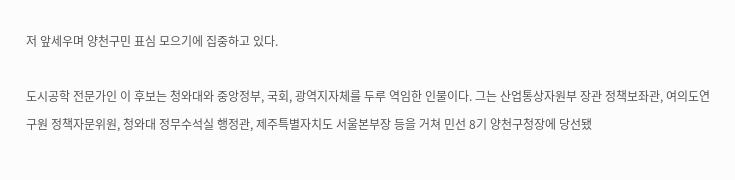저 앞세우며 양천구민 표심 모으기에 집중하고 있다.

도시공학 전문가인 이 후보는 청와대와 중앙정부, 국회, 광역지자체를 두루 역임한 인물이다. 그는 산업통상자원부 장관 정책보좌관, 여의도연구원 정책자문위원, 청와대 정무수석실 행정관, 제주특별자치도 서울본부장 등을 거쳐 민선 8기 양천구청장에 당선됐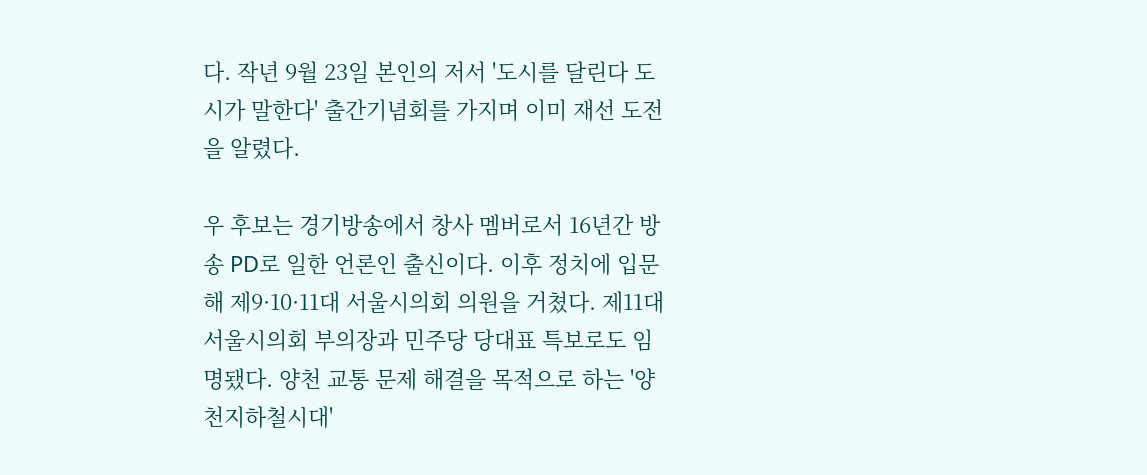다. 작년 9월 23일 본인의 저서 '도시를 달린다 도시가 말한다' 출간기념회를 가지며 이미 재선 도전을 알렸다.

우 후보는 경기방송에서 창사 멤버로서 16년간 방송 PD로 일한 언론인 출신이다. 이후 정치에 입문해 제9·10·11대 서울시의회 의원을 거쳤다. 제11대 서울시의회 부의장과 민주당 당대표 특보로도 임명됐다. 양천 교통 문제 해결을 목적으로 하는 '양천지하철시대'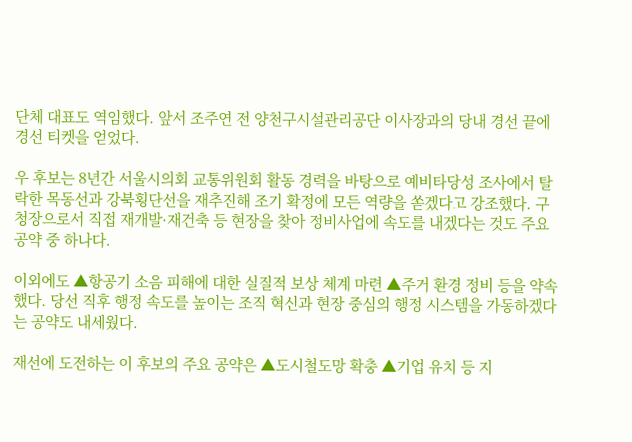단체 대표도 역임했다. 앞서 조주연 전 양천구시설관리공단 이사장과의 당내 경선 끝에 경선 티켓을 얻었다.

우 후보는 8년간 서울시의회 교통위원회 활동 경력을 바탕으로 예비타당성 조사에서 탈락한 목동선과 강북횡단선을 재추진해 조기 확정에 모든 역량을 쏟겠다고 강조했다. 구청장으로서 직접 재개발·재건축 등 현장을 찾아 정비사업에 속도를 내겠다는 것도 주요 공약 중 하나다.

이외에도 ▲항공기 소음 피해에 대한 실질적 보상 체계 마련 ▲주거 환경 정비 등을 약속했다. 당선 직후 행정 속도를 높이는 조직 혁신과 현장 중심의 행정 시스템을 가동하겠다는 공약도 내세웠다.

재선에 도전하는 이 후보의 주요 공약은 ▲도시철도망 확충 ▲기업 유치 등 지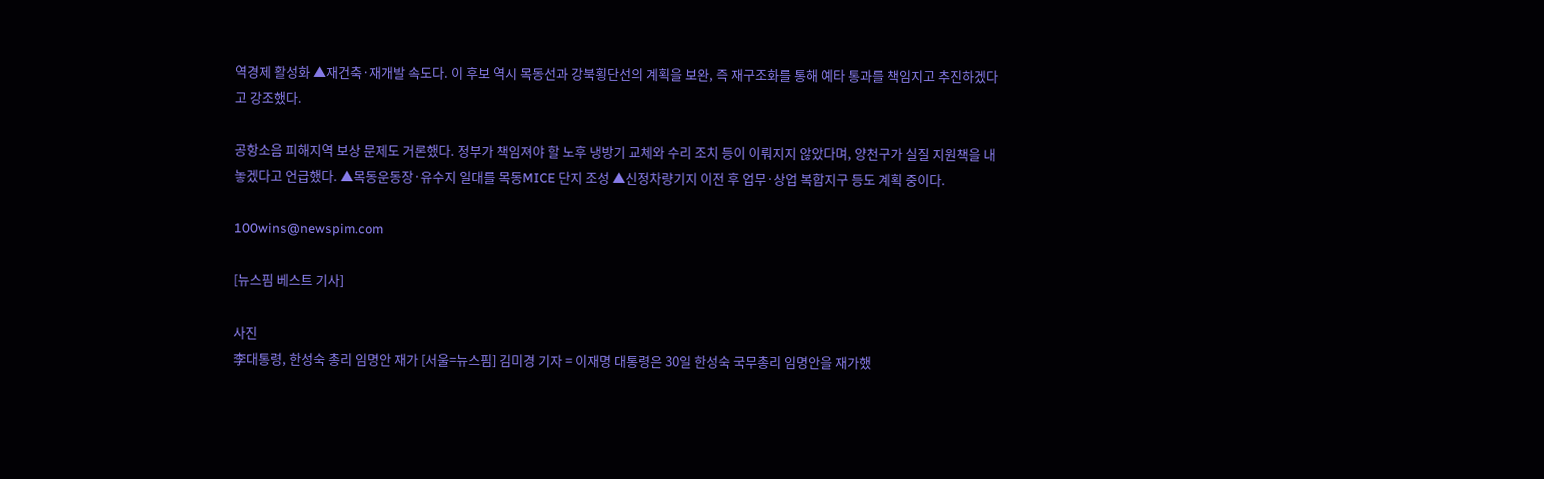역경제 활성화 ▲재건축·재개발 속도다. 이 후보 역시 목동선과 강북횡단선의 계획을 보완, 즉 재구조화를 통해 예타 통과를 책임지고 추진하겠다고 강조했다.

공항소음 피해지역 보상 문제도 거론했다. 정부가 책임져야 할 노후 냉방기 교체와 수리 조치 등이 이뤄지지 않았다며, 양천구가 실질 지원책을 내놓겠다고 언급했다. ▲목동운동장·유수지 일대를 목동MICE 단지 조성 ▲신정차량기지 이전 후 업무·상업 복합지구 등도 계획 중이다.

100wins@newspim.com

[뉴스핌 베스트 기사]

사진
李대통령, 한성숙 총리 임명안 재가 [서울=뉴스핌] 김미경 기자 = 이재명 대통령은 30일 한성숙 국무총리 임명안을 재가했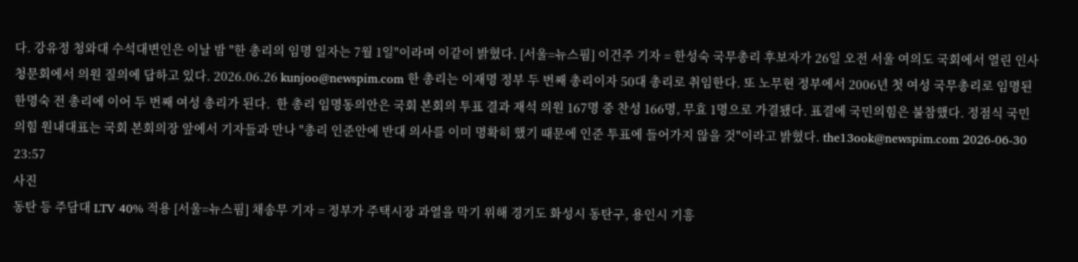다. 강유정 청와대 수석대변인은 이날 밤 "한 총리의 임명 일자는 7월 1일"이라며 이같이 밝혔다. [서울=뉴스핌] 이건주 기자 = 한성숙 국무총리 후보자가 26일 오전 서울 여의도 국회에서 열린 인사청문회에서 의원 질의에 답하고 있다. 2026.06.26 kunjoo@newspim.com 한 총리는 이재명 정부 두 번째 총리이자 50대 총리로 취임한다. 또 노무현 정부에서 2006년 첫 여성 국무총리로 임명된 한명숙 전 총리에 이어 두 번째 여성 총리가 된다.  한 총리 임명동의안은 국회 본회의 투표 결과 재석 의원 167명 중 찬성 166명, 무효 1명으로 가결됐다. 표결에 국민의힘은 불참했다. 정점식 국민의힘 원내대표는 국회 본회의장 앞에서 기자들과 만나 "총리 인준안에 반대 의사를 이미 명확히 했기 때문에 인준 투표에 들어가지 않을 것"이라고 밝혔다. the13ook@newspim.com 2026-06-30 23:57
사진
동탄 등 주담대 LTV 40% 적용 [서울=뉴스핌] 채송무 기자 = 정부가 주택시장 과열을 막기 위해 경기도 화성시 동탄구, 용인시 기흥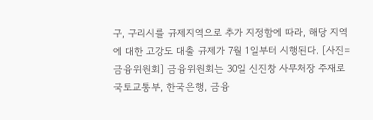구, 구리시를 규제지역으로 추가 지정함에 따라, 해당 지역에 대한 고강도 대출 규제가 7월 1일부터 시행된다. [사진=금융위원회] 금융위원회는 30일 신진창 사무처장 주재로 국토교통부, 한국은행, 금융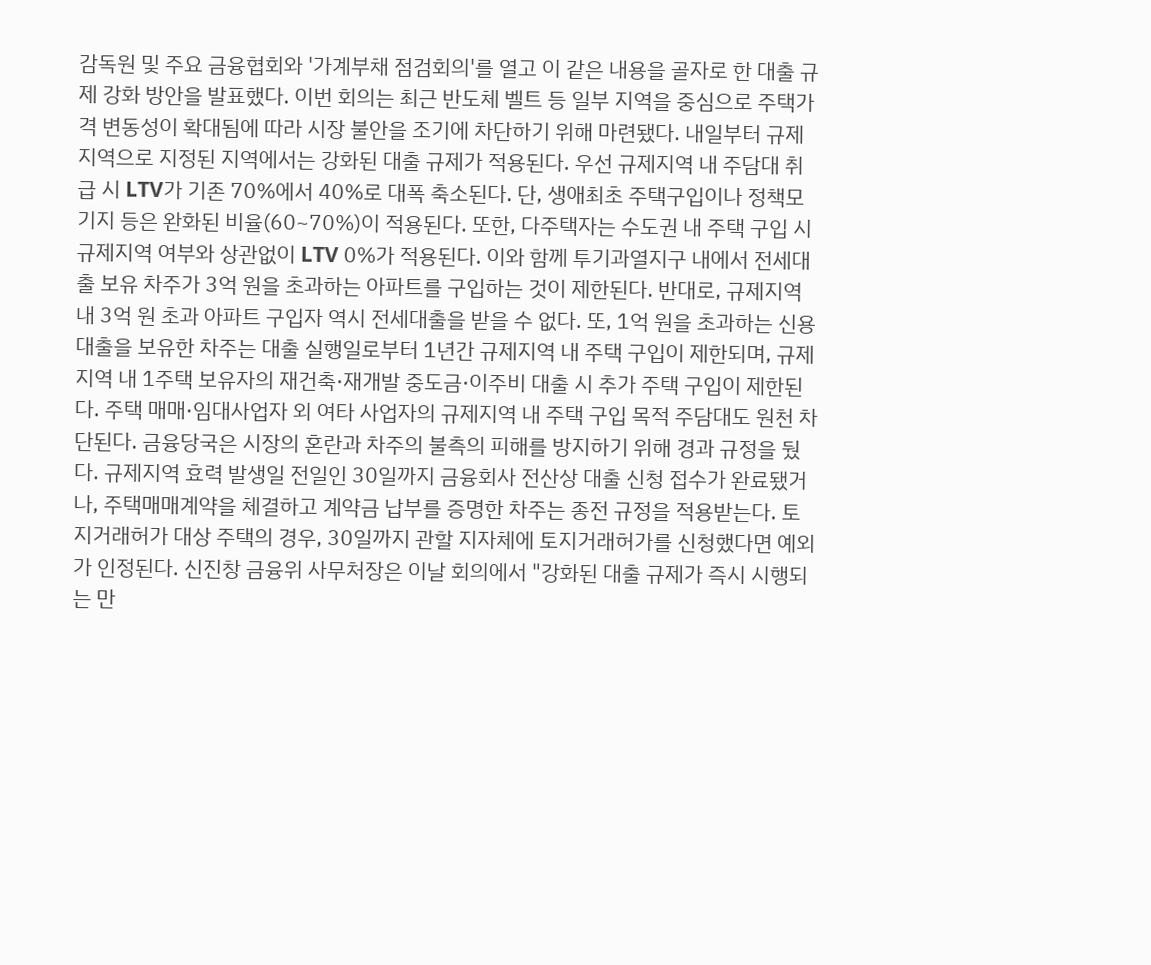감독원 및 주요 금융협회와 '가계부채 점검회의'를 열고 이 같은 내용을 골자로 한 대출 규제 강화 방안을 발표했다. 이번 회의는 최근 반도체 벨트 등 일부 지역을 중심으로 주택가격 변동성이 확대됨에 따라 시장 불안을 조기에 차단하기 위해 마련됐다. 내일부터 규제지역으로 지정된 지역에서는 강화된 대출 규제가 적용된다. 우선 규제지역 내 주담대 취급 시 LTV가 기존 70%에서 40%로 대폭 축소된다. 단, 생애최초 주택구입이나 정책모기지 등은 완화된 비율(60~70%)이 적용된다. 또한, 다주택자는 수도권 내 주택 구입 시 규제지역 여부와 상관없이 LTV 0%가 적용된다. 이와 함께 투기과열지구 내에서 전세대출 보유 차주가 3억 원을 초과하는 아파트를 구입하는 것이 제한된다. 반대로, 규제지역 내 3억 원 초과 아파트 구입자 역시 전세대출을 받을 수 없다. 또, 1억 원을 초과하는 신용대출을 보유한 차주는 대출 실행일로부터 1년간 규제지역 내 주택 구입이 제한되며, 규제지역 내 1주택 보유자의 재건축·재개발 중도금·이주비 대출 시 추가 주택 구입이 제한된다. 주택 매매·임대사업자 외 여타 사업자의 규제지역 내 주택 구입 목적 주담대도 원천 차단된다. 금융당국은 시장의 혼란과 차주의 불측의 피해를 방지하기 위해 경과 규정을 뒀다. 규제지역 효력 발생일 전일인 30일까지 금융회사 전산상 대출 신청 접수가 완료됐거나, 주택매매계약을 체결하고 계약금 납부를 증명한 차주는 종전 규정을 적용받는다. 토지거래허가 대상 주택의 경우, 30일까지 관할 지자체에 토지거래허가를 신청했다면 예외가 인정된다. 신진창 금융위 사무처장은 이날 회의에서 "강화된 대출 규제가 즉시 시행되는 만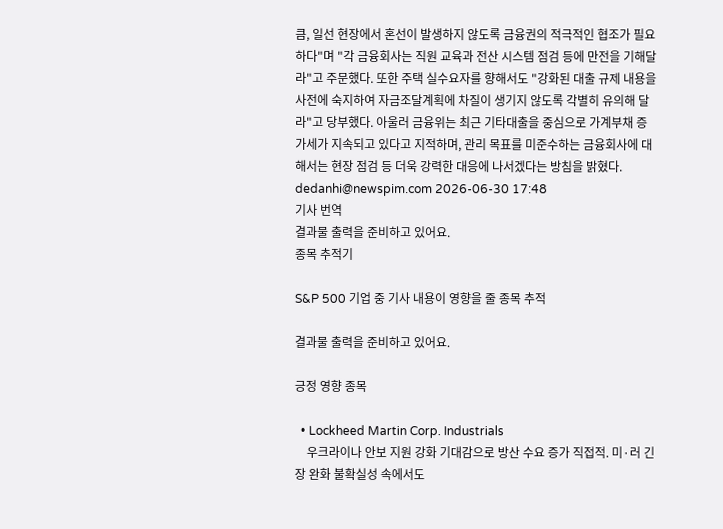큼, 일선 현장에서 혼선이 발생하지 않도록 금융권의 적극적인 협조가 필요하다"며 "각 금융회사는 직원 교육과 전산 시스템 점검 등에 만전을 기해달라"고 주문했다. 또한 주택 실수요자를 향해서도 "강화된 대출 규제 내용을 사전에 숙지하여 자금조달계획에 차질이 생기지 않도록 각별히 유의해 달라"고 당부했다. 아울러 금융위는 최근 기타대출을 중심으로 가계부채 증가세가 지속되고 있다고 지적하며, 관리 목표를 미준수하는 금융회사에 대해서는 현장 점검 등 더욱 강력한 대응에 나서겠다는 방침을 밝혔다. dedanhi@newspim.com 2026-06-30 17:48
기사 번역
결과물 출력을 준비하고 있어요.
종목 추적기

S&P 500 기업 중 기사 내용이 영향을 줄 종목 추적

결과물 출력을 준비하고 있어요.

긍정 영향 종목

  • Lockheed Martin Corp. Industrials
    우크라이나 안보 지원 강화 기대감으로 방산 수요 증가 직접적. 미·러 긴장 완화 불확실성 속에서도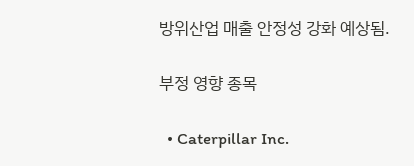방위산업 매출 안정성 강화 예상됨.

부정 영향 종목

  • Caterpillar Inc.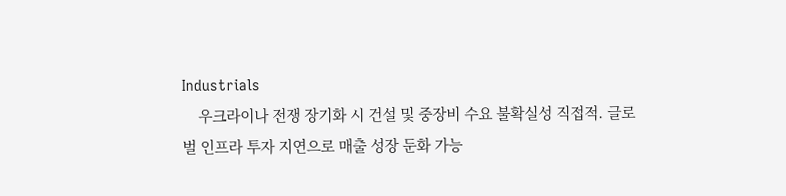Industrials
    우크라이나 전쟁 장기화 시 건설 및 중장비 수요 불확실성 직접적. 글로벌 인프라 투자 지연으로 매출 성장 둔화 가능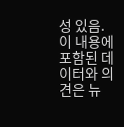성 있음.
이 내용에 포함된 데이터와 의견은 뉴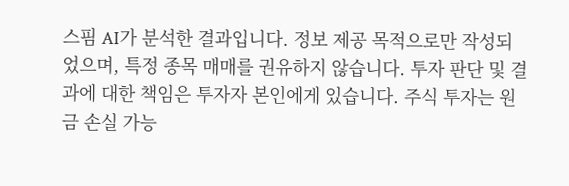스핌 AI가 분석한 결과입니다. 정보 제공 목적으로만 작성되었으며, 특정 종목 매매를 권유하지 않습니다. 투자 판단 및 결과에 대한 책임은 투자자 본인에게 있습니다. 주식 투자는 원금 손실 가능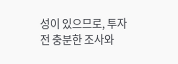성이 있으므로, 투자 전 충분한 조사와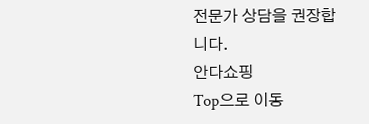전문가 상담을 권장합니다.
안다쇼핑
Top으로 이동